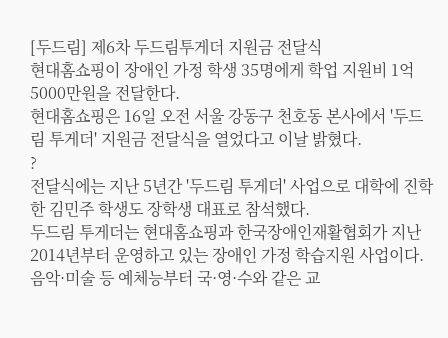[두드림] 제6차 두드림투게더 지원금 전달식
현대홈쇼핑이 장애인 가정 학생 35명에게 학업 지원비 1억5000만원을 전달한다.
현대홈쇼핑은 16일 오전 서울 강동구 천호동 본사에서 '두드림 투게더' 지원금 전달식을 열었다고 이날 밝혔다.
?
전달식에는 지난 5년간 '두드림 투게더' 사업으로 대학에 진학한 김민주 학생도 장학생 대표로 참석했다.
두드림 투게더는 현대홈쇼핑과 한국장애인재활협회가 지난 2014년부터 운영하고 있는 장애인 가정 학습지원 사업이다. 음악·미술 등 예체능부터 국·영·수와 같은 교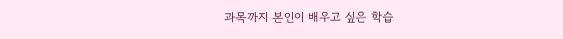과목까지 본인이 배우고 싶은 학습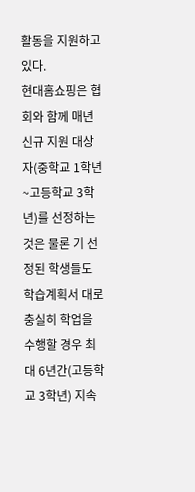활동을 지원하고 있다.
현대홈쇼핑은 협회와 함께 매년 신규 지원 대상자(중학교 1학년~고등학교 3학년)를 선정하는 것은 물론 기 선정된 학생들도 학습계획서 대로 충실히 학업을 수행할 경우 최대 6년간(고등학교 3학년) 지속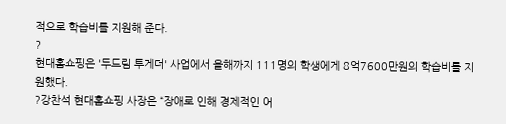적으로 학습비를 지원해 준다.
?
현대홈쇼핑은 '두드림 투게더' 사업에서 올해까지 111명의 학생에게 8억7600만원의 학습비를 지원했다.
?강찬석 현대홈쇼핑 사장은 “장애로 인해 경제적인 어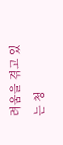려움을 겪고 있는 청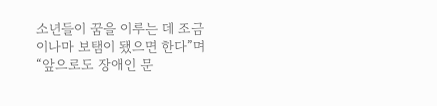소년들이 꿈을 이루는 데 조금이나마 보탬이 됐으면 한다”며 “앞으로도 장애인 문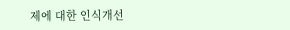제에 대한 인식개선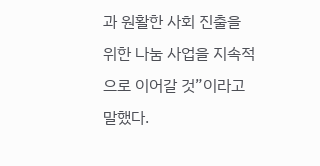과 원활한 사회 진출을 위한 나눔 사업을 지속적으로 이어갈 것”이라고 말했다.